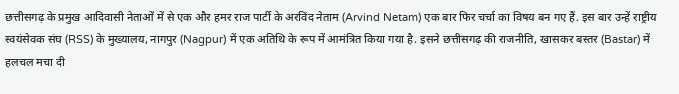छत्तीसगढ़ के प्रमुख आदिवासी नेताओं में से एक और हमर राज पार्टी के अरविंद नेताम (Arvind Netam) एक बार फिर चर्चा का विषय बन गए हैं. इस बार उन्हें राष्ट्रीय स्वयंसेवक संघ (RSS) के मुख्यालय, नागपुर (Nagpur) में एक अतिथि के रूप में आमंत्रित किया गया है. इसने छत्तीसगढ़ की राजनीति, खासकर बस्तर (Bastar) में हलचल मचा दी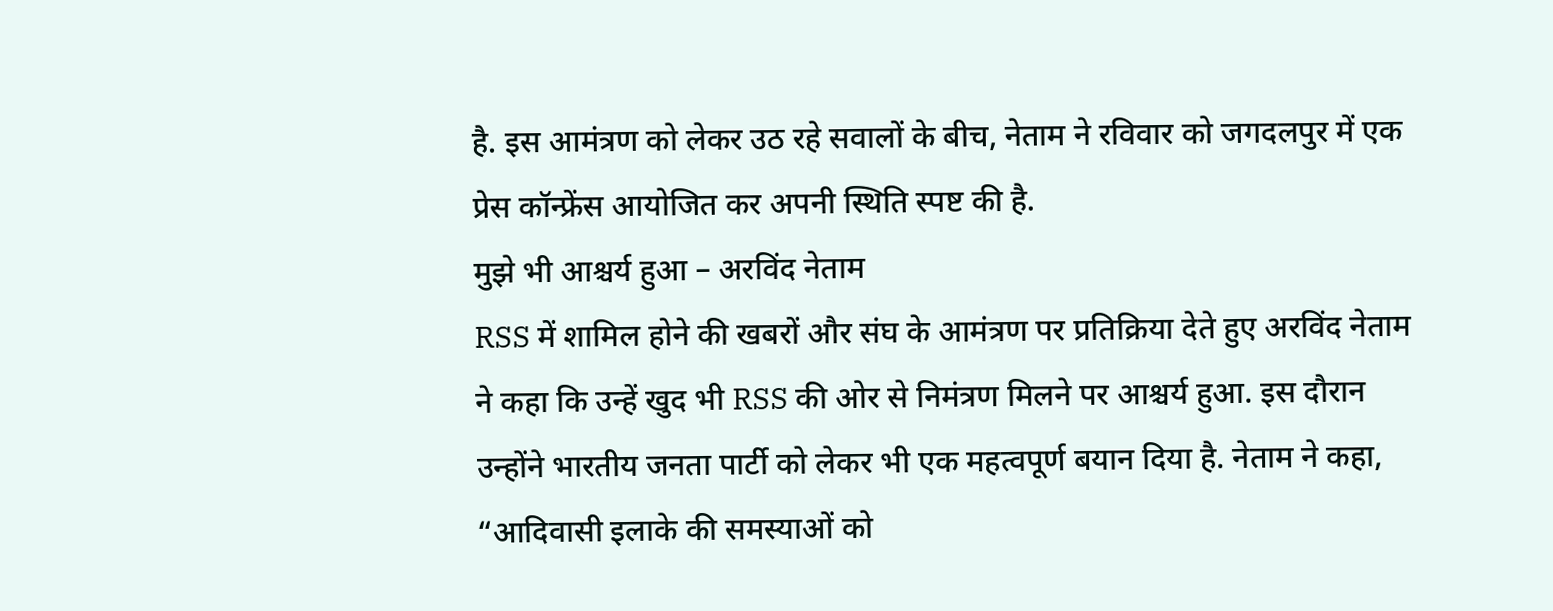है. इस आमंत्रण को लेकर उठ रहे सवालों के बीच, नेताम ने रविवार को जगदलपुर में एक प्रेस कॉन्फ्रेंस आयोजित कर अपनी स्थिति स्पष्ट की है.
मुझे भी आश्चर्य हुआ – अरविंद नेताम
RSS में शामिल होने की खबरों और संघ के आमंत्रण पर प्रतिक्रिया देते हुए अरविंद नेताम ने कहा कि उन्हें खुद भी RSS की ओर से निमंत्रण मिलने पर आश्चर्य हुआ. इस दौरान उन्होंने भारतीय जनता पार्टी को लेकर भी एक महत्वपूर्ण बयान दिया है. नेताम ने कहा, “आदिवासी इलाके की समस्याओं को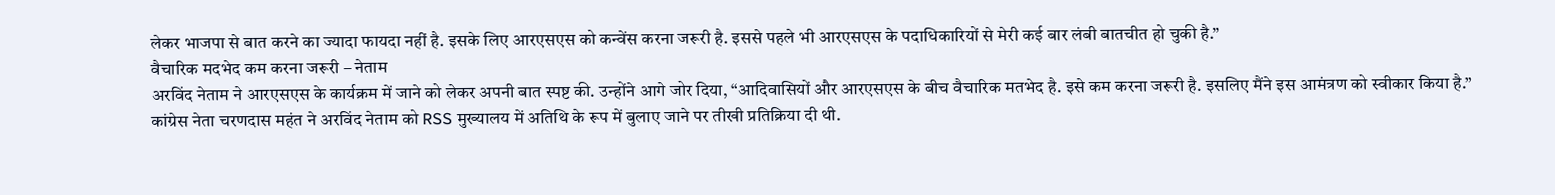लेकर भाजपा से बात करने का ज्यादा फायदा नहीं है. इसके लिए आरएसएस को कन्वेंस करना जरूरी है. इससे पहले भी आरएसएस के पदाधिकारियों से मेरी कई बार लंबी बातचीत हो चुकी है.”
वैचारिक मदभेद कम करना जरूरी – नेताम
अरविंद नेताम ने आरएसएस के कार्यक्रम में जाने को लेकर अपनी बात स्पष्ट की. उन्होंने आगे जोर दिया, “आदिवासियों और आरएसएस के बीच वैचारिक मतभेद है. इसे कम करना जरूरी है. इसलिए मैंने इस आमंत्रण को स्वीकार किया है.”
कांग्रेस नेता चरणदास महंत ने अरविंद नेताम को RSS मुख्यालय में अतिथि के रूप में बुलाए जाने पर तीखी प्रतिक्रिया दी थी.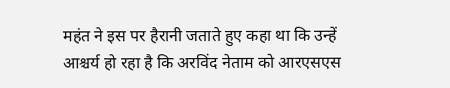महंत ने इस पर हैरानी जताते हुए कहा था कि उन्हें आश्चर्य हो रहा है कि अरविंद नेताम को आरएसएस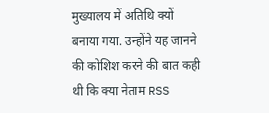मुख्यालय में अतिथि क्यों बनाया गया. उन्होंने यह जानने की कोशिश करने की बात कही थी कि क्या नेताम RSS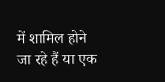में शामिल होने जा रहे हैं या एक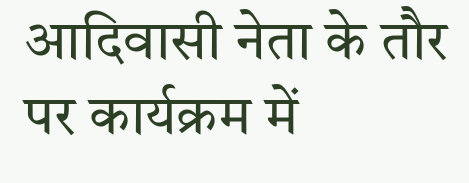आदिवासी नेता के तौर पर कार्यक्रम में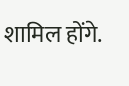शामिल होंगे.